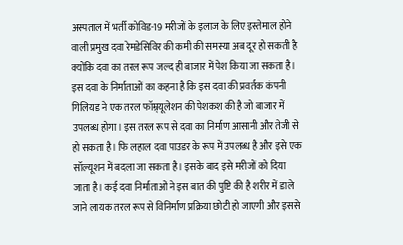अस्पताल में भर्ती कोविड-19 मरीजों के इलाज के लिए इस्तेमाल होने वाली प्रमुख दवा रेमडेसिविर की कमी की समस्या अब दूर हो सकती है क्योंकि दवा का तरल रूप जल्द ही बाजार में पेश किया जा सकता है। इस दवा के निर्माताओं का कहना है कि इस दवा की प्रवर्तक कंपनी गिलियड ने एक तरल फॉम्र्यूलेशन की पेशकश की है जो बाजार में उपलब्ध होगा। इस तरल रूप से दवा का निर्माण आसानी और तेजी से हो सकता है। फि लहाल दवा पाउडर के रूप में उपलब्ध है और इसे एक सॉल्यूशन में बदला जा सकता है। इसके बाद इसे मरीजों को दिया जाता है। कई दवा निर्माताओं ने इस बात की पुष्टि की है शरीर में डाले जाने लायक तरल रूप से विनिर्माण प्रक्रिया छोटी हो जाएगी और इससे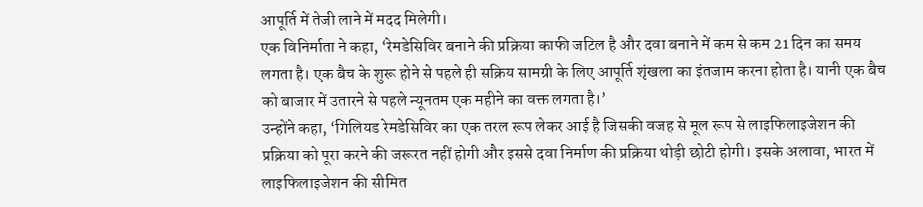आपूर्ति में तेजी लाने में मदद मिलेगी।
एक विनिर्माता ने कहा, ‘रेमडेसिविर बनाने की प्रक्रिया काफी जटिल है और दवा बनाने में कम से कम 21 दिन का समय लगता है। एक बैच के शुरू होने से पहले ही सक्रिय सामग्री के लिए आपूर्ति शृंखला का इंतजाम करना होता है। यानी एक बैच को बाजार में उतारने से पहले न्यूनतम एक महीने का वक्त लगता है।’
उन्होंने कहा, ‘गिलियड रेमडेसिविर का एक तरल रूप लेकर आई है जिसकी वजह से मूल रूप से लाइफिलाइजेशन की प्रक्रिया को पूरा करने की जरूरत नहीं होगी और इससे दवा निर्माण की प्रक्रिया थोड़ी छोटी होगी। इसके अलावा, भारत में लाइफिलाइजेशन की सीमित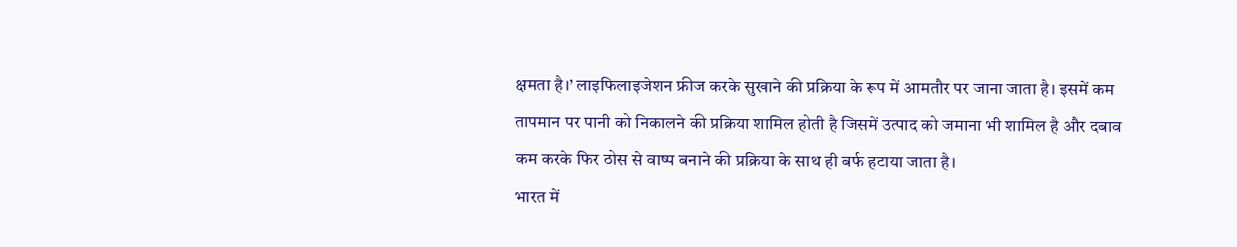क्षमता है।’ लाइफिलाइजेशन फ्रीज करके सुखाने की प्रक्रिया के रूप में आमतौर पर जाना जाता है। इसमें कम तापमान पर पानी को निकालने की प्रक्रिया शामिल होती है जिसमें उत्पाद को जमाना भी शामिल है और दबाव कम करके फिर ठोस से वाष्प बनाने की प्रक्रिया के साथ ही बर्फ हटाया जाता है।
भारत में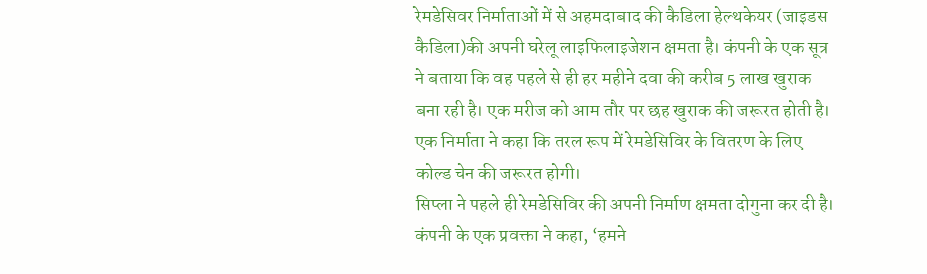रेमडेसिवर निर्माताओं में से अहमदाबाद की कैडिला हेल्थकेयर (जाइडस कैडिला)की अपनी घरेलू लाइफिलाइजेशन क्षमता है। कंपनी के एक सूत्र ने बताया कि वह पहले से ही हर महीने दवा की करीब 5 लाख खुराक बना रही है। एक मरीज को आम तौर पर छह खुराक की जरूरत होती है। एक निर्माता ने कहा कि तरल रूप में रेमडेसिविर के वितरण के लिए कोल्ड चेन की जरूरत होगी।
सिप्ला ने पहले ही रेमडेसिविर की अपनी निर्माण क्षमता दोगुना कर दी है। कंपनी के एक प्रवक्ता ने कहा, ‘हमने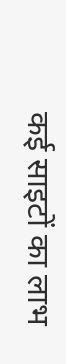कई साइटों का लाभ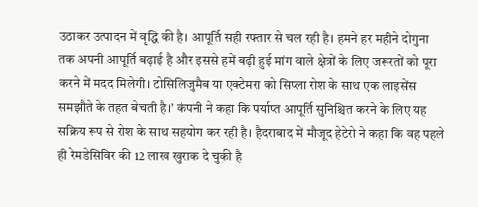उठाकर उत्पादन में वृद्धि की है। आपूर्ति सही रफ्तार से चल रही है। हमने हर महीने दोगुना तक अपनी आपूर्ति बढ़ाई है और इससे हमें बढ़ी हुई मांग वाले क्षेत्रों के लिए जरूरतों को पूरा करने में मदद मिलेगी। टोसिलिजुमैब या एक्टेमरा को सिप्ला रोश के साथ एक लाइसेंस समझौते के तहत बेचती है।’ कंपनी ने कहा कि पर्याप्त आपूर्ति सुनिश्चित करने के लिए यह सक्रिय रूप से रोश के साथ सहयोग कर रही है। हैदराबाद में मौजूद हेटेरो ने कहा कि वह पहले ही रेमडेसिविर की 12 लाख खुराक दे चुकी है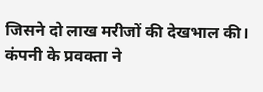जिसने दो लाख मरीजों की देखभाल की। कंपनी के प्रवक्ता ने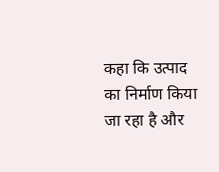कहा कि उत्पाद का निर्माण किया जा रहा है और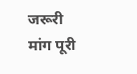जरूरी मांग पूरी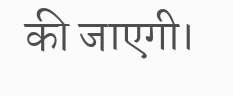की जाएगी।